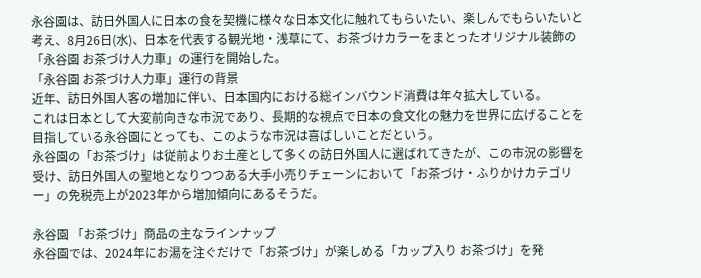永谷園は、訪日外国人に日本の食を契機に様々な日本文化に触れてもらいたい、楽しんでもらいたいと考え、8月26日(水)、日本を代表する観光地・浅草にて、お茶づけカラーをまとったオリジナル装飾の「永谷園 お茶づけ人力車」の運行を開始した。
「永谷園 お茶づけ人力車」運行の背景
近年、訪日外国人客の増加に伴い、日本国内における総インバウンド消費は年々拡大している。
これは日本として大変前向きな市況であり、長期的な視点で日本の食文化の魅力を世界に広げることを目指している永谷園にとっても、このような市況は喜ばしいことだという。
永谷園の「お茶づけ」は従前よりお土産として多くの訪日外国人に選ばれてきたが、この市況の影響を受け、訪日外国人の聖地となりつつある大手小売りチェーンにおいて「お茶づけ・ふりかけカテゴリー」の免税売上が2023年から増加傾向にあるそうだ。

永谷園 「お茶づけ」商品の主なラインナップ
永谷園では、2024年にお湯を注ぐだけで「お茶づけ」が楽しめる「カップ入り お茶づけ」を発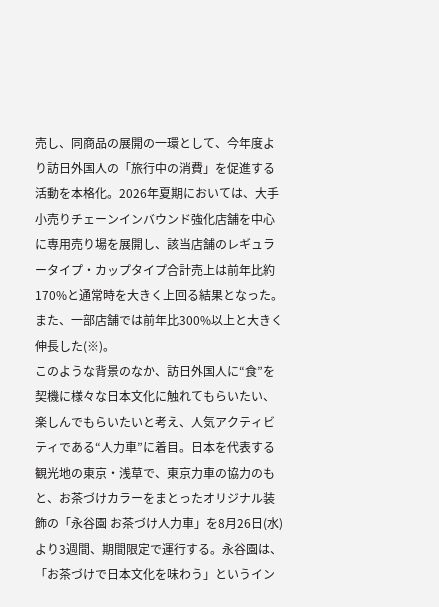売し、同商品の展開の一環として、今年度より訪日外国人の「旅行中の消費」を促進する活動を本格化。2026年夏期においては、大手小売りチェーンインバウンド強化店舗を中心に専用売り場を展開し、該当店舗のレギュラータイプ・カップタイプ合計売上は前年比約170%と通常時を大きく上回る結果となった。また、一部店舗では前年比300%以上と大きく伸長した(※)。
このような背景のなか、訪日外国人に“食”を契機に様々な日本文化に触れてもらいたい、楽しんでもらいたいと考え、人気アクティビティである“人力車”に着目。日本を代表する観光地の東京・浅草で、東京力車の協力のもと、お茶づけカラーをまとったオリジナル装飾の「永谷園 お茶づけ人力車」を8月26日(水)より3週間、期間限定で運行する。永谷園は、「お茶づけで日本文化を味わう」というイン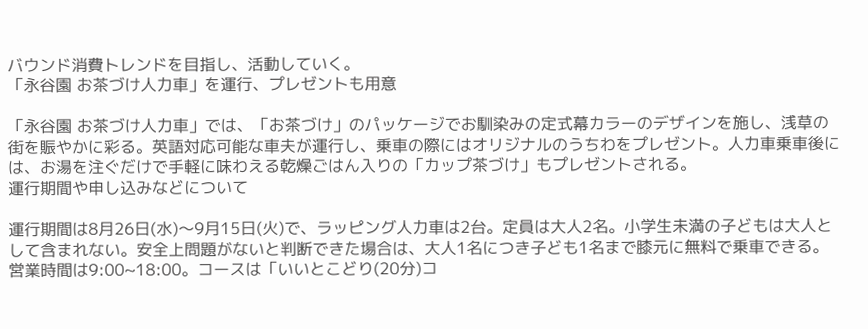バウンド消費トレンドを目指し、活動していく。
「永谷園 お茶づけ人力車」を運行、プレゼントも用意

「永谷園 お茶づけ人力車」では、「お茶づけ」のパッケージでお馴染みの定式幕カラーのデザインを施し、浅草の街を賑やかに彩る。英語対応可能な車夫が運行し、乗車の際にはオリジナルのうちわをプレゼント。人力車乗車後には、お湯を注ぐだけで手軽に味わえる乾燥ごはん入りの「カップ茶づけ」もプレゼントされる。
運行期間や申し込みなどについて

運行期間は8月26日(水)〜9月15日(火)で、ラッピング人力車は2台。定員は大人2名。小学生未満の子どもは大人として含まれない。安全上問題がないと判断できた場合は、大人1名につき子ども1名まで膝元に無料で乗車できる。
営業時間は9:00~18:00。コースは「いいとこどり(20分)コ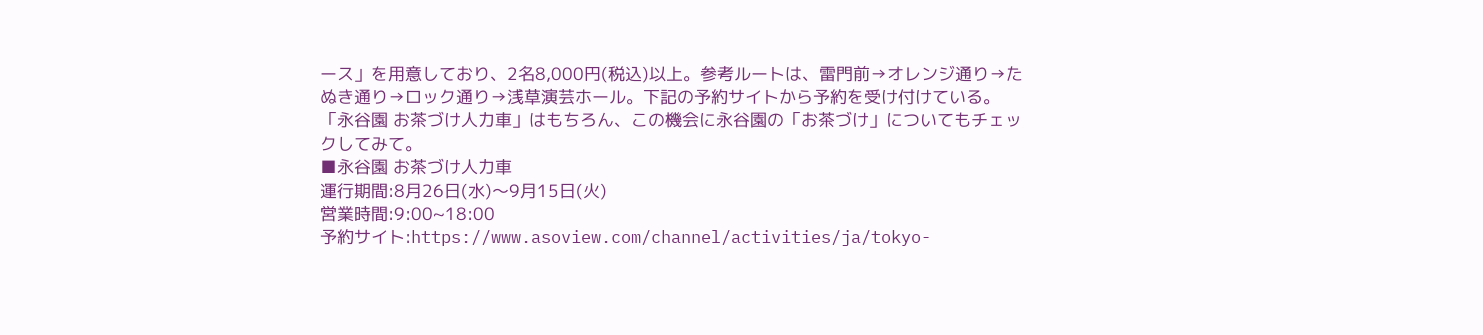ース」を用意しており、2名8,000円(税込)以上。参考ルートは、雷門前→オレンジ通り→たぬき通り→ロック通り→浅草演芸ホール。下記の予約サイトから予約を受け付けている。
「永谷園 お茶づけ人力車」はもちろん、この機会に永谷園の「お茶づけ」についてもチェックしてみて。
■永谷園 お茶づけ人力車
運行期間:8月26日(水)〜9月15日(火)
営業時間:9:00~18:00
予約サイト:https://www.asoview.com/channel/activities/ja/tokyo-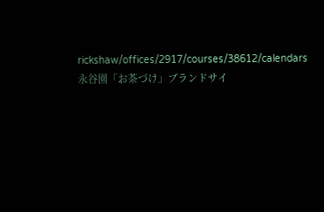rickshaw/offices/2917/courses/38612/calendars
永谷園「お茶づけ」ブランドサイ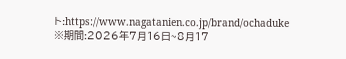ト:https://www.nagatanien.co.jp/brand/ochaduke
※期間:2026年7月16日~8月17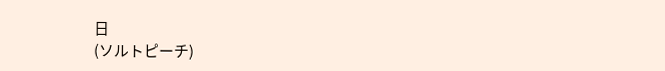日
(ソルトピーチ)